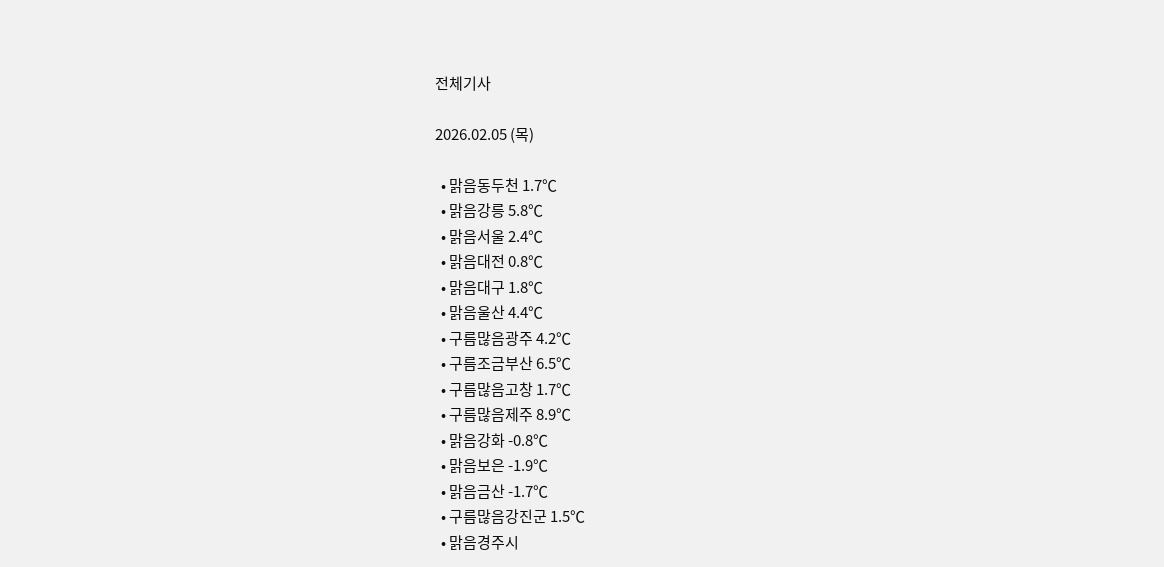전체기사

2026.02.05 (목)

  • 맑음동두천 1.7℃
  • 맑음강릉 5.8℃
  • 맑음서울 2.4℃
  • 맑음대전 0.8℃
  • 맑음대구 1.8℃
  • 맑음울산 4.4℃
  • 구름많음광주 4.2℃
  • 구름조금부산 6.5℃
  • 구름많음고창 1.7℃
  • 구름많음제주 8.9℃
  • 맑음강화 -0.8℃
  • 맑음보은 -1.9℃
  • 맑음금산 -1.7℃
  • 구름많음강진군 1.5℃
  • 맑음경주시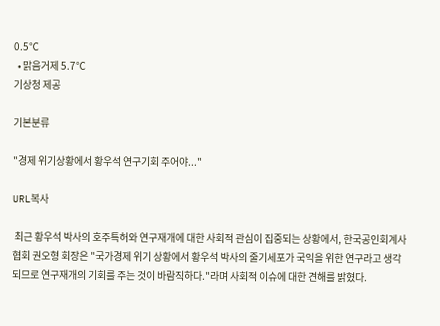0.5℃
  • 맑음거제 5.7℃
기상청 제공

기본분류

"경제 위기상황에서 황우석 연구기회 주어야..."

URL복사

 최근 황우석 박사의 호주특허와 연구재개에 대한 사회적 관심이 집중되는 상황에서, 한국공인회계사협회 권오형 회장은 "국가경제 위기 상황에서 황우석 박사의 줄기세포가 국익을 위한 연구라고 생각되므로 연구재개의 기회를 주는 것이 바람직하다."라며 사회적 이슈에 대한 견해를 밝혔다.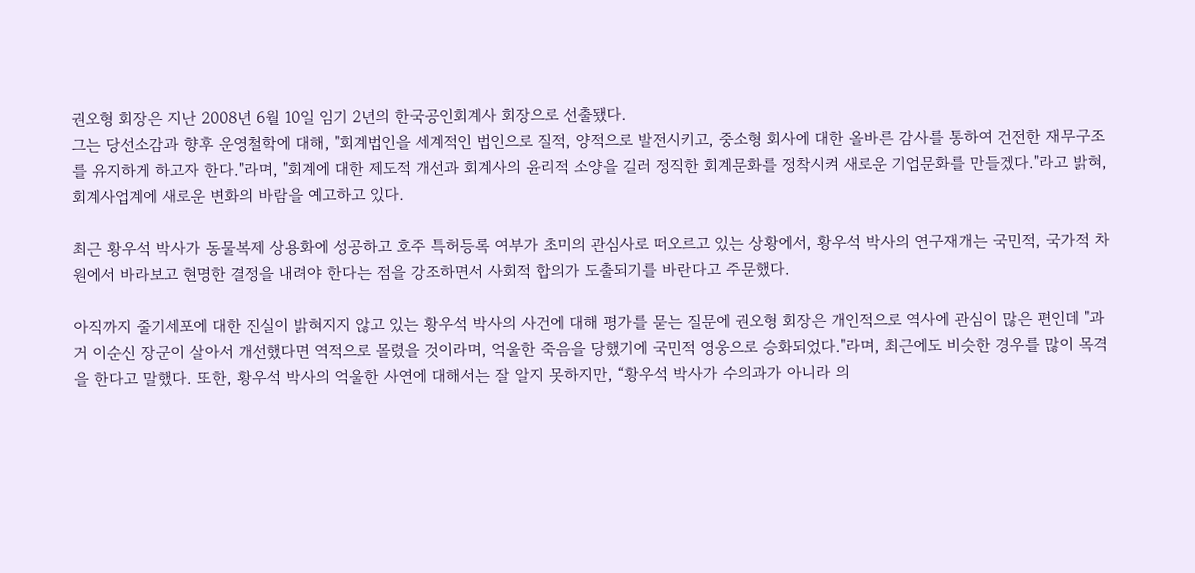권오형 회장은 지난 2008년 6월 10일 임기 2년의 한국공인회계사 회장으로 선출됐다.
그는 당선소감과 향후 운영철학에 대해, "회계법인을 세계적인 법인으로 질적, 양적으로 발전시키고, 중소형 회사에 대한 올바른 감사를 통하여 건전한 재무구조를 유지하게 하고자 한다."라며, "회계에 대한 제도적 개선과 회계사의 윤리적 소양을 길러 정직한 회계문화를 정착시켜 새로운 기업문화를 만들겠다."라고 밝혀, 회계사업계에 새로운 변화의 바람을 예고하고 있다.

최근 황우석 박사가 동물복제 상용화에 성공하고 호주 특허등록 여부가 초미의 관심사로 떠오르고 있는 상황에서, 황우석 박사의 연구재개는 국민적, 국가적 차원에서 바라보고 현명한 결정을 내려야 한다는 점을 강조하면서 사회적 합의가 도출되기를 바란다고 주문했다.

아직까지 줄기세포에 대한 진실이 밝혀지지 않고 있는 황우석 박사의 사건에 대해 평가를 묻는 질문에 권오형 회장은 개인적으로 역사에 관심이 많은 편인데 "과거 이순신 장군이 살아서 개선했다면 역적으로 몰렸을 것이라며, 억울한 죽음을 당했기에 국민적 영웅으로 승화되었다."라며, 최근에도 비슷한 경우를 많이 목격을 한다고 말했다. 또한, 황우석 박사의 억울한 사연에 대해서는 잘 알지 못하지만, “황우석 박사가 수의과가 아니라 의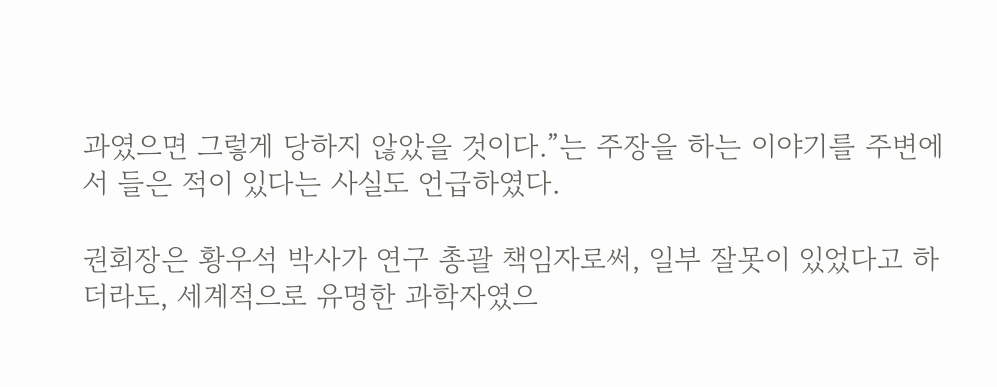과였으면 그렇게 당하지 않았을 것이다.”는 주장을 하는 이야기를 주변에서 들은 적이 있다는 사실도 언급하였다.

권회장은 황우석 박사가 연구 총괄 책임자로써, 일부 잘못이 있었다고 하더라도, 세계적으로 유명한 과학자였으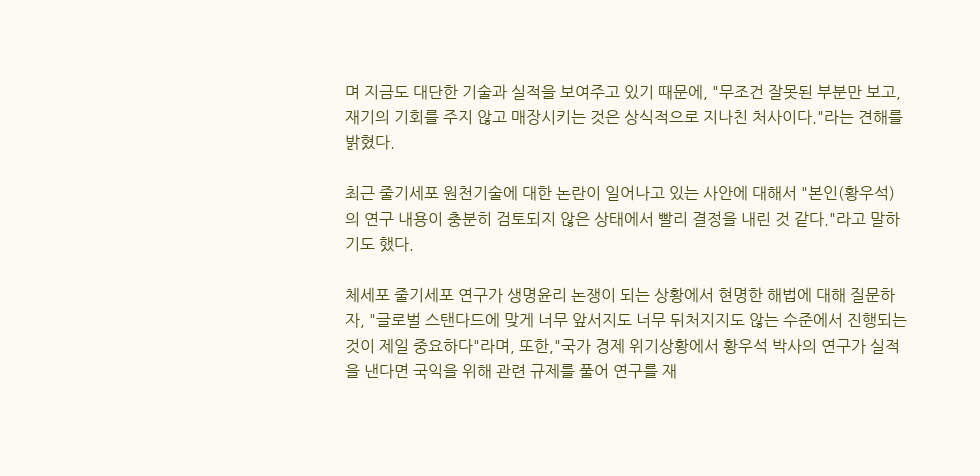며 지금도 대단한 기술과 실적을 보여주고 있기 때문에, "무조건 잘못된 부분만 보고, 재기의 기회를 주지 않고 매장시키는 것은 상식적으로 지나친 처사이다."라는 견해를 밝혔다.

최근 줄기세포 원천기술에 대한 논란이 일어나고 있는 사안에 대해서 "본인(황우석)의 연구 내용이 충분히 검토되지 않은 상태에서 빨리 결정을 내린 것 같다."라고 말하기도 했다.

체세포 줄기세포 연구가 생명윤리 논쟁이 되는 상황에서 현명한 해법에 대해 질문하자, "글로벌 스탠다드에 맞게 너무 앞서지도 너무 뒤처지지도 않는 수준에서 진행되는 것이 제일 중요하다"라며, 또한,"국가 경제 위기상황에서 황우석 박사의 연구가 실적을 낸다면 국익을 위해 관련 규제를 풀어 연구를 재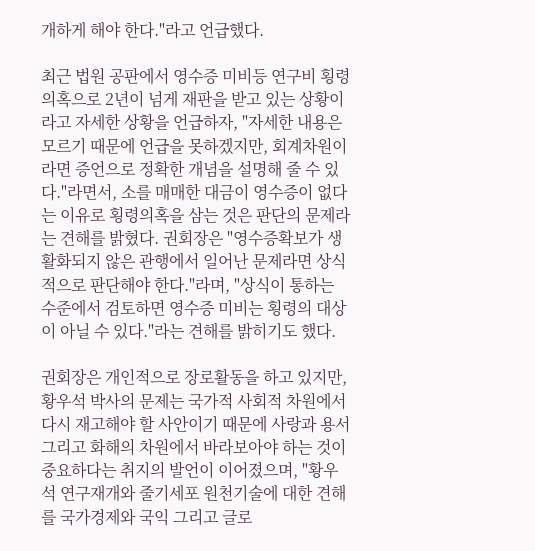개하게 해야 한다."라고 언급했다.

최근 법원 공판에서 영수증 미비등 연구비 횡령의혹으로 2년이 넘게 재판을 받고 있는 상황이라고 자세한 상황을 언급하자, "자세한 내용은 모르기 때문에 언급을 못하겠지만, 회계차원이라면 증언으로 정확한 개념을 설명해 줄 수 있다."라면서, 소를 매매한 대금이 영수증이 없다는 이유로 횡령의혹을 삼는 것은 판단의 문제라는 견해를 밝혔다. 권회장은 "영수증확보가 생활화되지 않은 관행에서 일어난 문제라면 상식적으로 판단해야 한다."라며, "상식이 통하는 수준에서 검토하면 영수증 미비는 횡령의 대상이 아닐 수 있다."라는 견해를 밝히기도 했다.

권회장은 개인적으로 장로활동을 하고 있지만, 황우석 박사의 문제는 국가적 사회적 차원에서 다시 재고해야 할 사안이기 때문에 사랑과 용서 그리고 화해의 차원에서 바라보아야 하는 것이 중요하다는 취지의 발언이 이어졌으며, "황우석 연구재개와 줄기세포 원천기술에 대한 견해를 국가경제와 국익 그리고 글로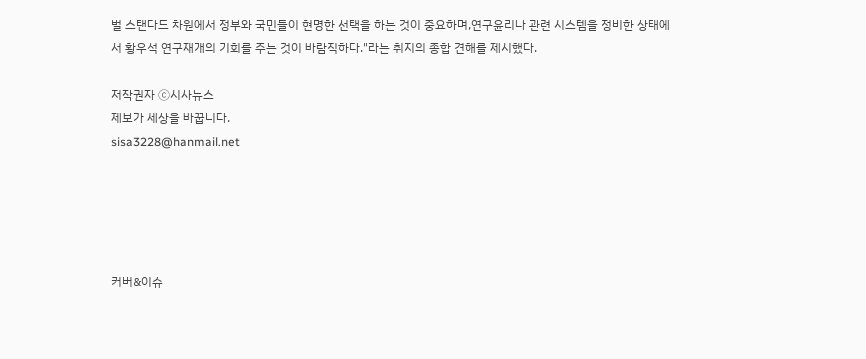벌 스탠다드 차원에서 정부와 국민들이 현명한 선택을 하는 것이 중요하며,연구윤리나 관련 시스템을 정비한 상태에서 황우석 연구재개의 기회를 주는 것이 바람직하다."라는 취지의 종합 견해를 제시했다.

저작권자 Ⓒ시사뉴스
제보가 세상을 바꿉니다.
sisa3228@hanmail.net





커버&이슈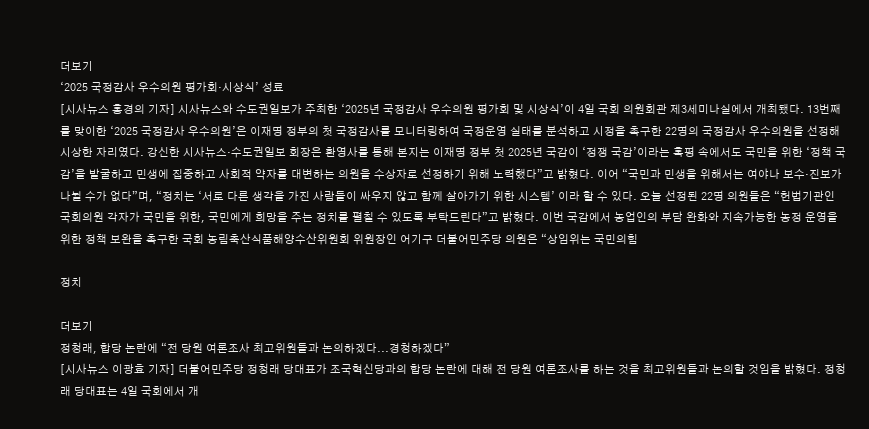더보기
‘2025 국정감사 우수의원 평가회·시상식’ 성료
[시사뉴스 홍경의 기자] 시사뉴스와 수도권일보가 주최한 ‘2025년 국정감사 우수의원 평가회 및 시상식’이 4일 국회 의원회관 제3세미나실에서 개최됐다. 13번째를 맞이한 ‘2025 국정감사 우수의원’은 이재명 정부의 첫 국정감사를 모니터링하여 국정운영 실태를 분석하고 시정을 촉구한 22명의 국정감사 우수의원을 선정해 시상한 자리였다. 강신한 시사뉴스·수도권일보 회장은 환영사를 통해 본지는 이재명 정부 첫 2025년 국감이 ‘정쟁 국감’이라는 혹평 속에서도 국민을 위한 ‘정책 국감’을 발굴하고 민생에 집중하고 사회적 약자를 대변하는 의원을 수상자로 선정하기 위해 노력했다”고 밝혔다. 이어 “국민과 민생을 위해서는 여야나 보수·진보가 나뉠 수가 없다”며, “정치는 ‘서로 다른 생각을 가진 사람들이 싸우지 않고 함께 살아가기 위한 시스템’ 이라 할 수 있다. 오늘 선정된 22명 의원들은 “헌법기관인 국회의원 각자가 국민을 위한, 국민에게 희망을 주는 정치를 펼칠 수 있도록 부탁드린다”고 밝혔다. 이번 국감에서 농업인의 부담 완화와 지속가능한 농정 운영을 위한 정책 보완을 촉구한 국회 농림축산식품해양수산위원회 위원장인 어기구 더불어민주당 의원은 “상임위는 국민의힘

정치

더보기
정청래, 합당 논란에 “전 당원 여론조사 최고위원들과 논의하겠다...경청하겠다”
[시사뉴스 이광효 기자] 더불어민주당 정청래 당대표가 조국혁신당과의 합당 논란에 대해 전 당원 여론조사를 하는 것을 최고위원들과 논의할 것임을 밝혔다. 정청래 당대표는 4일 국회에서 개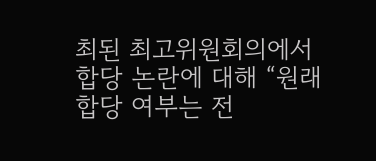최된 최고위원회의에서 합당 논란에 대해 “원래 합당 여부는 전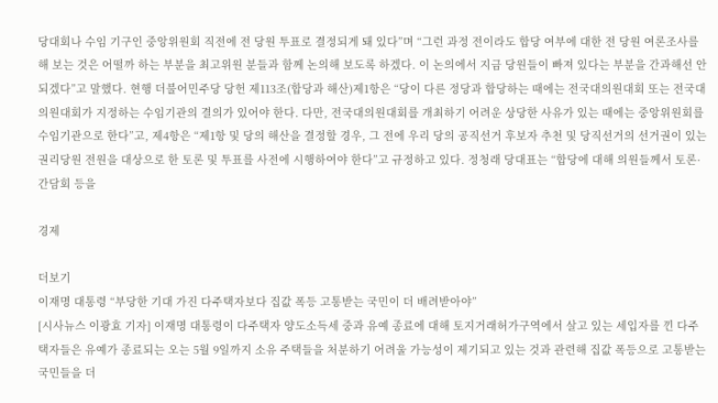당대회나 수임 기구인 중앙위원회 직전에 전 당원 투표로 결정되게 돼 있다”며 “그런 과정 전이라도 합당 여부에 대한 전 당원 여론조사를 해 보는 것은 어떨까 하는 부분을 최고위원 분들과 함께 논의해 보도록 하겠다. 이 논의에서 지금 당원들이 빠져 있다는 부분을 간과해선 안 되겠다”고 말했다. 현행 더불어민주당 당헌 제113조(합당과 해산)제1항은 “당이 다른 정당과 합당하는 때에는 전국대의원대회 또는 전국대의원대회가 지정하는 수임기관의 결의가 있어야 한다. 다만, 전국대의원대회를 개최하기 어려운 상당한 사유가 있는 때에는 중앙위원회를 수임기관으로 한다”고, 제4항은 “제1항 및 당의 해산을 결정할 경우, 그 전에 우리 당의 공직선거 후보자 추천 및 당직선거의 선거권이 있는 권리당원 전원을 대상으로 한 토론 및 투표를 사전에 시행하여야 한다”고 규정하고 있다. 정청래 당대표는 “합당에 대해 의원들께서 토론·간담회 등을

경제

더보기
이재명 대통령 “부당한 기대 가진 다주택자보다 집값 폭등 고통받는 국민이 더 배려받아야”
[시사뉴스 이광효 기자] 이재명 대통령이 다주택자 양도소득세 중과 유예 종료에 대해 토지거래허가구역에서 살고 있는 세입자를 낀 다주택자들은 유예가 종료되는 오는 5월 9일까지 소유 주택들을 처분하기 어려울 가능성이 제기되고 있는 것과 관련해 집값 폭등으로 고통받는 국민들을 더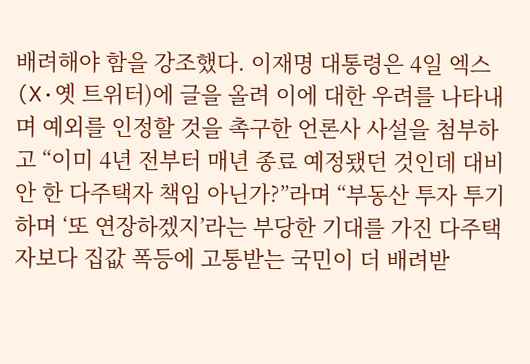배려해야 함을 강조했다. 이재명 대통령은 4일 엑스(X·옛 트위터)에 글을 올려 이에 대한 우려를 나타내며 예외를 인정할 것을 촉구한 언론사 사설을 첨부하고 “이미 4년 전부터 매년 종료 예정됐던 것인데 대비 안 한 다주택자 책임 아닌가?”라며 “부동산 투자 투기하며 ‘또 연장하겠지’라는 부당한 기대를 가진 다주택자보다 집값 폭등에 고통받는 국민이 더 배려받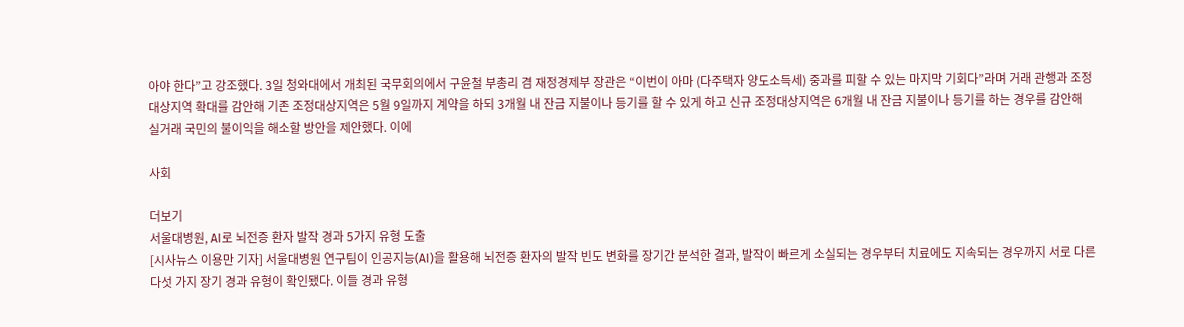아야 한다”고 강조했다. 3일 청와대에서 개최된 국무회의에서 구윤철 부총리 겸 재정경제부 장관은 “이번이 아마 (다주택자 양도소득세) 중과를 피할 수 있는 마지막 기회다”라며 거래 관행과 조정대상지역 확대를 감안해 기존 조정대상지역은 5월 9일까지 계약을 하되 3개월 내 잔금 지불이나 등기를 할 수 있게 하고 신규 조정대상지역은 6개월 내 잔금 지불이나 등기를 하는 경우를 감안해 실거래 국민의 불이익을 해소할 방안을 제안했다. 이에

사회

더보기
서울대병원, AI로 뇌전증 환자 발작 경과 5가지 유형 도출
[시사뉴스 이용만 기자] 서울대병원 연구팀이 인공지능(AI)을 활용해 뇌전증 환자의 발작 빈도 변화를 장기간 분석한 결과, 발작이 빠르게 소실되는 경우부터 치료에도 지속되는 경우까지 서로 다른 다섯 가지 장기 경과 유형이 확인됐다. 이들 경과 유형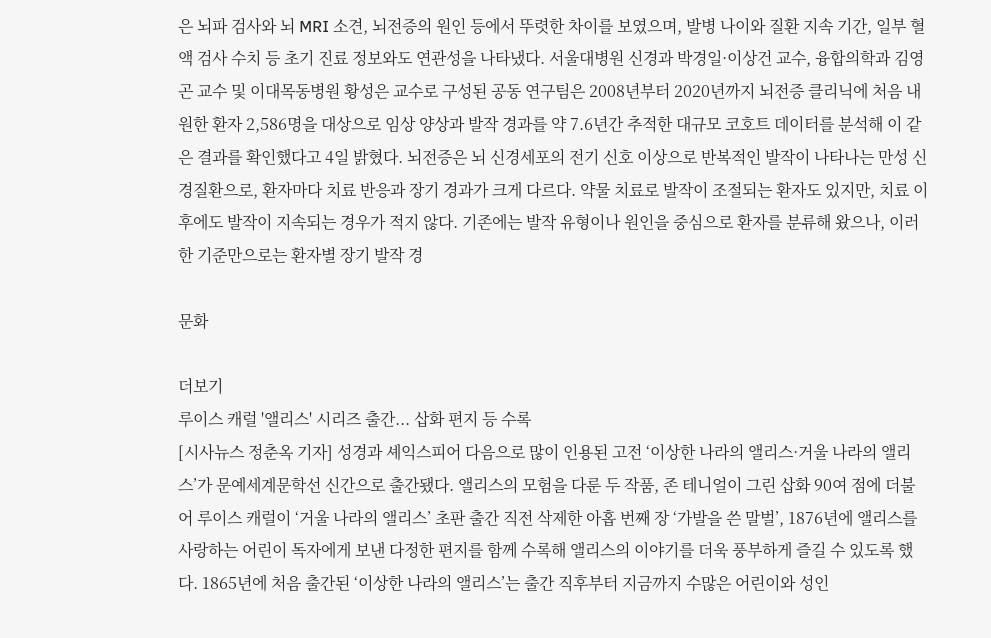은 뇌파 검사와 뇌 MRI 소견, 뇌전증의 원인 등에서 뚜렷한 차이를 보였으며, 발병 나이와 질환 지속 기간, 일부 혈액 검사 수치 등 초기 진료 정보와도 연관성을 나타냈다. 서울대병원 신경과 박경일·이상건 교수, 융합의학과 김영곤 교수 및 이대목동병원 황성은 교수로 구성된 공동 연구팀은 2008년부터 2020년까지 뇌전증 클리닉에 처음 내원한 환자 2,586명을 대상으로 임상 양상과 발작 경과를 약 7.6년간 추적한 대규모 코호트 데이터를 분석해 이 같은 결과를 확인했다고 4일 밝혔다. 뇌전증은 뇌 신경세포의 전기 신호 이상으로 반복적인 발작이 나타나는 만성 신경질환으로, 환자마다 치료 반응과 장기 경과가 크게 다르다. 약물 치료로 발작이 조절되는 환자도 있지만, 치료 이후에도 발작이 지속되는 경우가 적지 않다. 기존에는 발작 유형이나 원인을 중심으로 환자를 분류해 왔으나, 이러한 기준만으로는 환자별 장기 발작 경

문화

더보기
루이스 캐럴 '앨리스' 시리즈 출간... 삽화 편지 등 수록
[시사뉴스 정춘옥 기자] 성경과 셰익스피어 다음으로 많이 인용된 고전 ‘이상한 나라의 앨리스·거울 나라의 앨리스’가 문예세계문학선 신간으로 출간됐다. 앨리스의 모험을 다룬 두 작품, 존 테니얼이 그린 삽화 90여 점에 더불어 루이스 캐럴이 ‘거울 나라의 앨리스’ 초판 출간 직전 삭제한 아홉 번째 장 ‘가발을 쓴 말벌’, 1876년에 앨리스를 사랑하는 어린이 독자에게 보낸 다정한 편지를 함께 수록해 앨리스의 이야기를 더욱 풍부하게 즐길 수 있도록 했다. 1865년에 처음 출간된 ‘이상한 나라의 앨리스’는 출간 직후부터 지금까지 수많은 어린이와 성인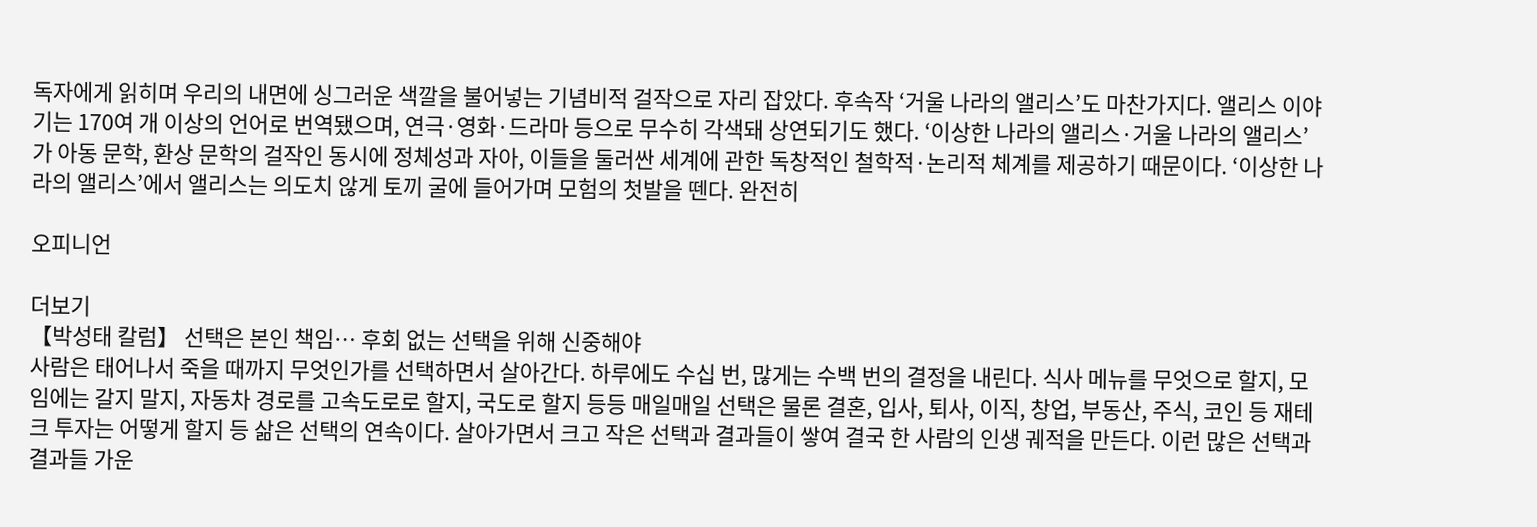독자에게 읽히며 우리의 내면에 싱그러운 색깔을 불어넣는 기념비적 걸작으로 자리 잡았다. 후속작 ‘거울 나라의 앨리스’도 마찬가지다. 앨리스 이야기는 170여 개 이상의 언어로 번역됐으며, 연극·영화·드라마 등으로 무수히 각색돼 상연되기도 했다. ‘이상한 나라의 앨리스·거울 나라의 앨리스’가 아동 문학, 환상 문학의 걸작인 동시에 정체성과 자아, 이들을 둘러싼 세계에 관한 독창적인 철학적·논리적 체계를 제공하기 때문이다. ‘이상한 나라의 앨리스’에서 앨리스는 의도치 않게 토끼 굴에 들어가며 모험의 첫발을 뗀다. 완전히

오피니언

더보기
【박성태 칼럼】 선택은 본인 책임… 후회 없는 선택을 위해 신중해야
사람은 태어나서 죽을 때까지 무엇인가를 선택하면서 살아간다. 하루에도 수십 번, 많게는 수백 번의 결정을 내린다. 식사 메뉴를 무엇으로 할지, 모임에는 갈지 말지, 자동차 경로를 고속도로로 할지, 국도로 할지 등등 매일매일 선택은 물론 결혼, 입사, 퇴사, 이직, 창업, 부동산, 주식, 코인 등 재테크 투자는 어떻게 할지 등 삶은 선택의 연속이다. 살아가면서 크고 작은 선택과 결과들이 쌓여 결국 한 사람의 인생 궤적을 만든다. 이런 많은 선택과 결과들 가운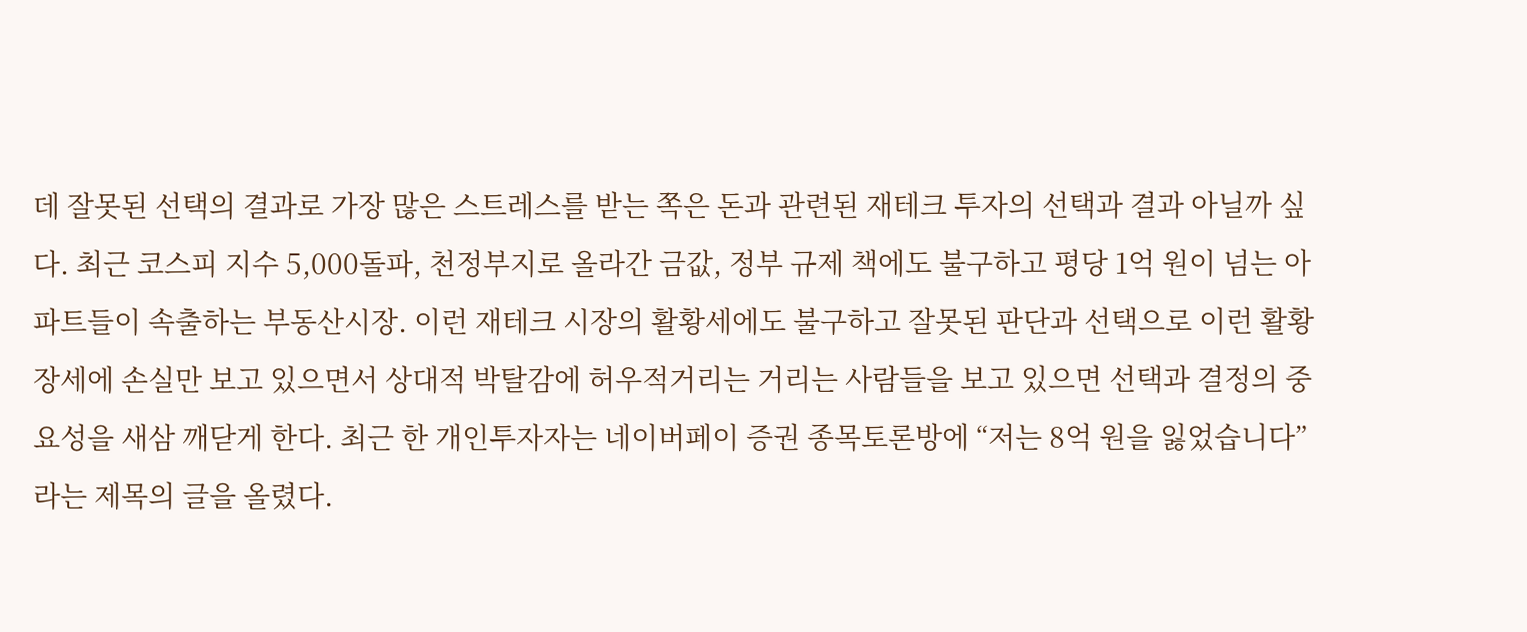데 잘못된 선택의 결과로 가장 많은 스트레스를 받는 쪽은 돈과 관련된 재테크 투자의 선택과 결과 아닐까 싶다. 최근 코스피 지수 5,000돌파, 천정부지로 올라간 금값, 정부 규제 책에도 불구하고 평당 1억 원이 넘는 아파트들이 속출하는 부동산시장. 이런 재테크 시장의 활황세에도 불구하고 잘못된 판단과 선택으로 이런 활황장세에 손실만 보고 있으면서 상대적 박탈감에 허우적거리는 거리는 사람들을 보고 있으면 선택과 결정의 중요성을 새삼 깨닫게 한다. 최근 한 개인투자자는 네이버페이 증권 종목토론방에 “저는 8억 원을 잃었습니다”라는 제목의 글을 올렸다.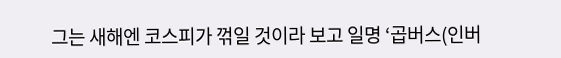그는 새해엔 코스피가 꺾일 것이라 보고 일명 ‘곱버스(인버